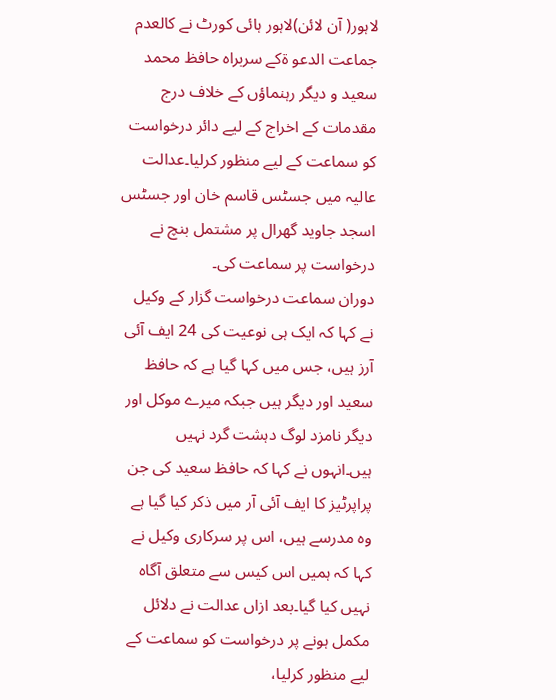لاہور( آن لائن)لاہور ہائی کورٹ نے کالعدم جماعت الدعو ۃکے سربراہ حافظ محمد سعید و دیگر رہنماؤں کے خلاف درج مقدمات کے اخراج کے لیے دائر درخواست کو سماعت کے لیے منظور کرلیا۔عدالت عالیہ میں جسٹس قاسم خان اور جسٹس اسجد جاوید گھرال پر مشتمل بنچ نے درخواست پر سماعت کی۔
دوران سماعت درخواست گزار کے وکیل نے کہا کہ ایک ہی نوعیت کی 24 ایف آئی آرز ہیں، جس میں کہا گیا ہے کہ حافظ سعید اور دیگر ہیں جبکہ میرے موکل اور دیگر نامزد لوگ دہشت گرد نہیں ہیں۔انہوں نے کہا کہ حافظ سعید کی جن پراپرٹیز کا ایف آئی آر میں ذکر کیا گیا ہے وہ مدرسے ہیں، اس پر سرکاری وکیل نے کہا کہ ہمیں اس کیس سے متعلق آگاہ نہیں کیا گیا۔بعد ازاں عدالت نے دلائل مکمل ہونے پر درخواست کو سماعت کے لیے منظور کرلیا،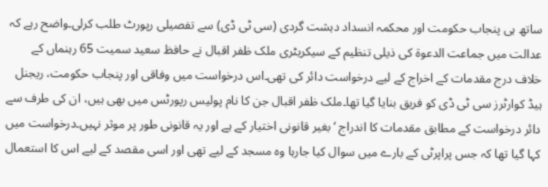ساتھ ہی پنجاب حکومت اور محکمہ انسداد دہشت گردی (سی ٹی ڈی) سے تفصیلی رپورٹ طلب کرلی۔واضح رہے کہ عدالت میں جماعت الدعوۃ کی ذیلی تنظیم کے سیکریٹری ملک ظفر اقبال نے حافظ سعید سمیت 65 رہنماں کے خلاف درج مقدمات کے اخراج کے لیے درخواست دائر کی تھی۔اس درخواست میں وفاقی اور پنجاب حکومت، ریجنل ہیڈ کوارٹرز سی ٹی ڈی کو فریق بنایا گیا تھا۔ملک ظفر اقبال جن کا نام پولیس رپورٹس میں بھی ہیں، ان کی طرف سے دائر درخواست کے مطابق مقدمات کا اندراج ‘بغیر قانونی اختیار کے ہے اور یہ قانونی طور پر موثر نہیں۔درخواست میں کہا گیا تھا کہ جس پراپرٹی کے بارے میں سوال کیا جارہا وہ مسجد کے لیے تھی اور اسی مقصد کے لیے اس کا استعمال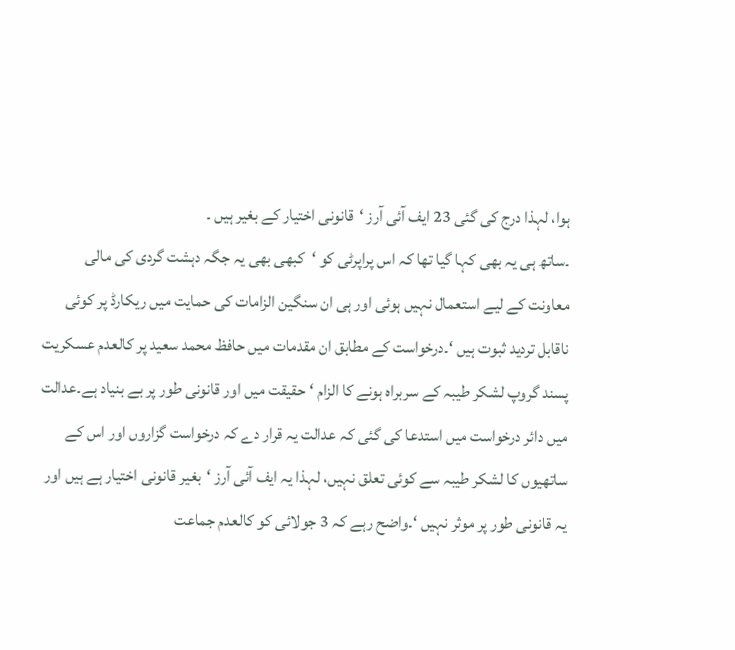ہوا، لہذا درج کی گئی 23 ایف آئی آرز ‘قانونی اختیار کے بغیر ہیں ۔
۔ساتھ ہی یہ بھی کہا گیا تھا کہ اس پراپرٹی کو ‘کبھی بھی یہ جگہ دہشت گردی کی مالی معاونت کے لیے استعمال نہیں ہوئی اور ہی ان سنگین الزامات کی حمایت میں ریکارڈ پر کوئی ناقابل تردید ثبوت ہیں ‘۔درخواست کے مطابق ان مقدمات میں حافظ محمد سعید پر کالعدم عسکریت پسند گروپ لشکر طیبہ کے سربراہ ہونے کا الزام ‘حقیقت میں اور قانونی طور پر بے بنیاد ہے۔عدالت میں دائر درخواست میں استدعا کی گئی کہ عدالت یہ قرار دے کہ درخواست گزاروں اور اس کے ساتھیوں کا لشکر طیبہ سے کوئی تعلق نہیں، لہذا یہ ایف آئی آرز ‘بغیر قانونی اختیار ہے ہیں اور یہ قانونی طور پر موثر نہیں ‘۔واضح رہے کہ 3 جولائی کو کالعدم جماعت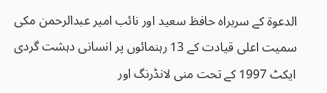الدعوۃ کے سربراہ حافظ سعید اور نائب امیر عبدالرحمن مکی سمیت اعلی قیادت کے 13 رہنمائوں پر انسانی دہشت گردی ایکٹ 1997 کے تحت منی لانڈرنگ اور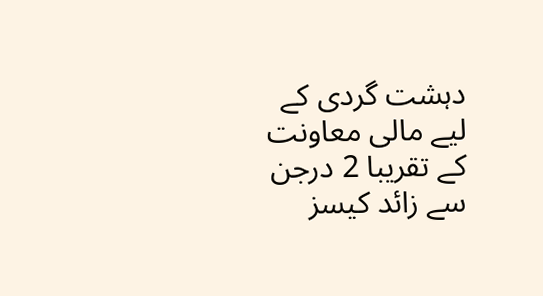دہشت گردی کے لیے مالی معاونت کے تقریبا 2 درجن سے زائد کیسز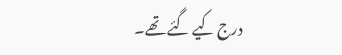درج کیے گئے تھے۔